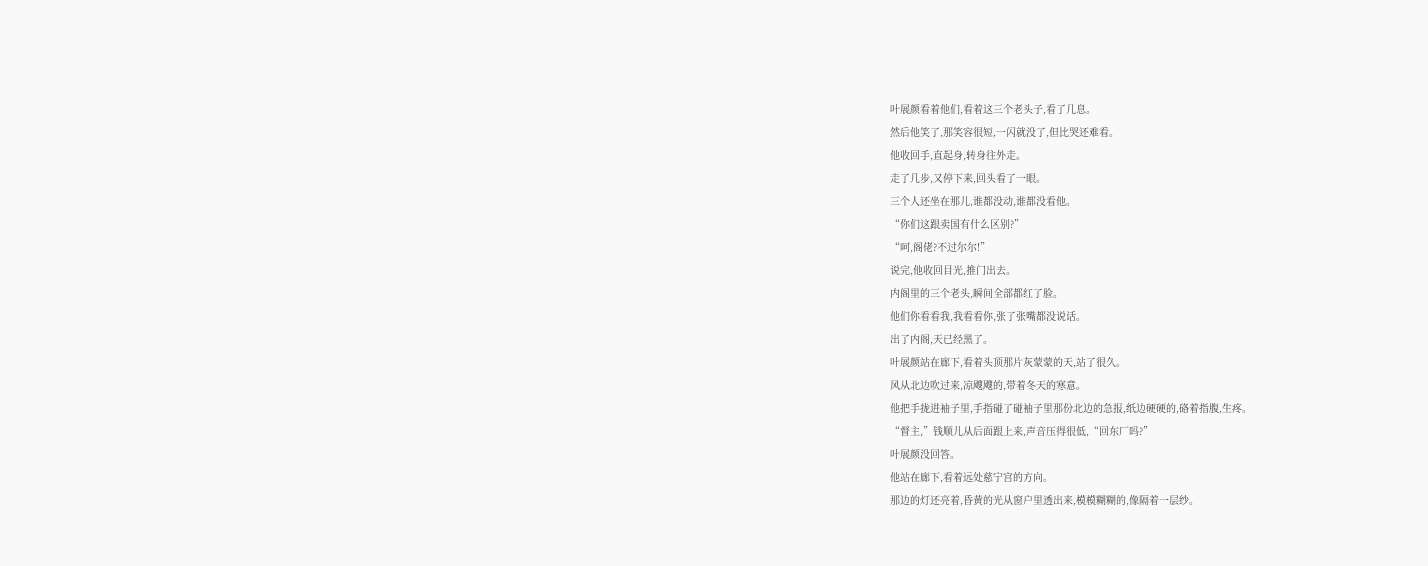叶展颜看着他们,看着这三个老头子,看了几息。
然后他笑了,那笑容很短,一闪就没了,但比哭还难看。
他收回手,直起身,转身往外走。
走了几步,又停下来,回头看了一眼。
三个人还坐在那儿,谁都没动,谁都没看他。
“你们这跟卖国有什么区别?”
“呵,阁佬?不过尔尔!”
说完,他收回目光,推门出去。
内阁里的三个老头,瞬间全部都红了脸。
他们你看看我,我看看你,张了张嘴都没说话。
出了内阁,天已经黑了。
叶展颜站在廊下,看着头顶那片灰蒙蒙的天,站了很久。
风从北边吹过来,凉飕飕的,带着冬天的寒意。
他把手拢进袖子里,手指碰了碰袖子里那份北边的急报,纸边硬硬的,硌着指腹,生疼。
“督主,”钱顺儿从后面跟上来,声音压得很低,“回东厂吗?”
叶展颜没回答。
他站在廊下,看着远处慈宁宫的方向。
那边的灯还亮着,昏黄的光从窗户里透出来,模模糊糊的,像隔着一层纱。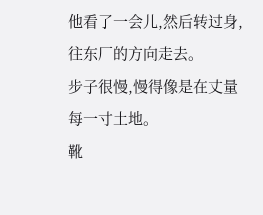他看了一会儿,然后转过身,往东厂的方向走去。
步子很慢,慢得像是在丈量每一寸土地。
靴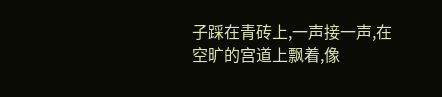子踩在青砖上,一声接一声,在空旷的宫道上飘着,像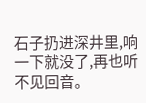石子扔进深井里,响一下就没了,再也听不见回音。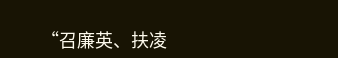“召廉英、扶凌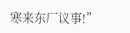寒来东厂议事!”